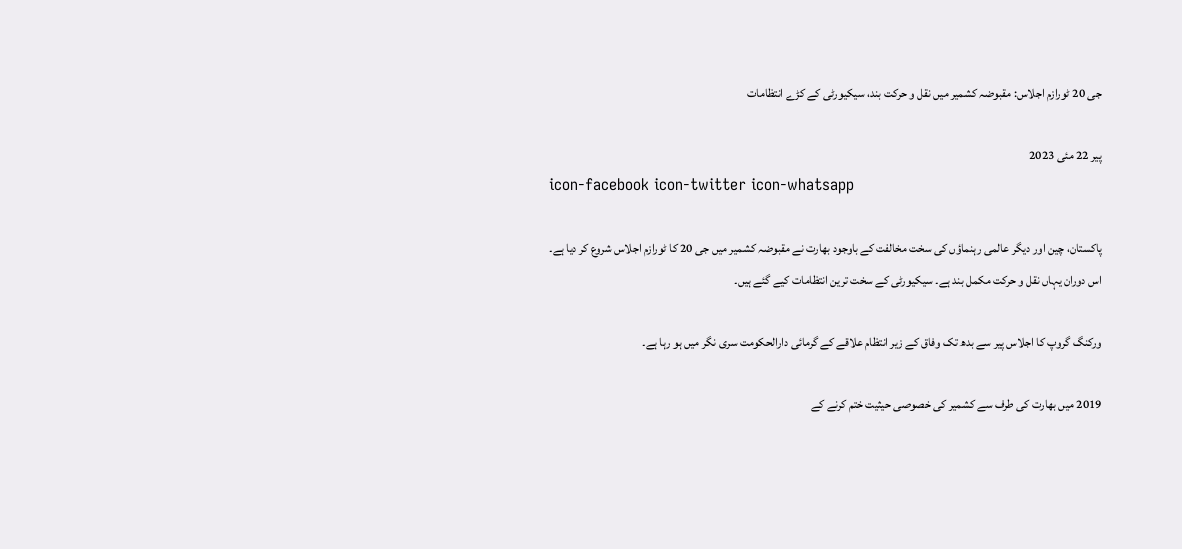جی 20 ٹورازم اجلاس: مقبوضہ کشمیر میں نقل و حرکت بند، سیکیورٹی کے کڑے انتظامات

پیر 22 مئی 2023
icon-facebook icon-twitter icon-whatsapp

پاکستان، چین اور دیگر عالمی رہنماؤں کی سخت مخالفت کے باوجود بھارت نے مقبوضہ کشمیر میں جی 20 کا ٹورازم اجلاس شروع کر دیا ہے۔ اس دوران یہاں نقل و حرکت مکمل بند ہے۔ سیکیورٹی کے سخت ترین انتظامات کیے گئے ہیں۔

ورکنگ گروپ کا اجلاس پیر سے بدھ تک وفاق کے زیر انتظام علاقے کے گرمائی دارالحکومت سری نگر میں ہو رہا ہے۔

2019 میں بھارت کی طرف سے کشمیر کی خصوصی حیثیت ختم کرنے کے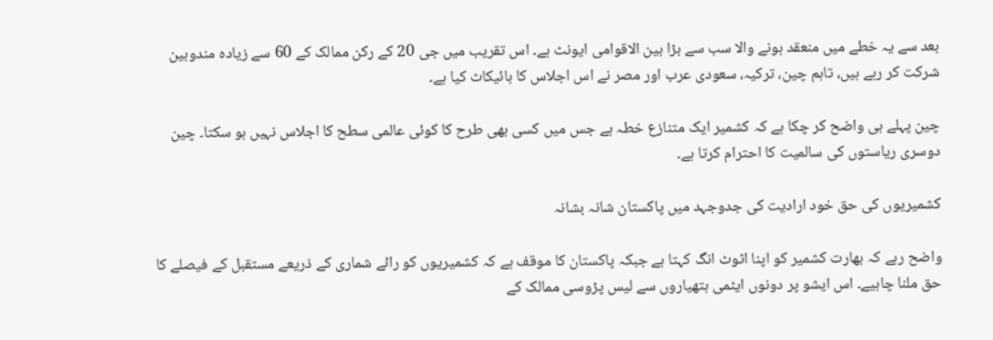بعد سے یہ خطے میں منعقد ہونے والا سب سے بڑا بین الاقوامی ایونٹ ہے۔ اس تقریب میں جی 20 کے رکن ممالک کے 60 سے زیادہ مندوبین شرکت کر رہے ہیں، تاہم چین، ترکیہ، سعودی عرب اور مصر نے اس اجلاس کا بائیکاٹ کیا ہے۔

چین پہلے ہی واضح کر چکا ہے کہ کشمیر ایک متنازع خطہ ہے جس میں کسی بھی طرح کا کوئی عالمی سطح کا اجلاس نہیں ہو سکتا۔ چین دوسری ریاستوں کی سالمیت کا احترام کرتا ہے۔

کشمیریوں کی حق خود ارادیت کی جدوجہد میں پاکستان شانہ بشانہ

واضح رہے کہ بھارت کشمیر کو اپنا اٹوٹ انگ کہتا ہے جبکہ پاکستان کا موقف ہے کہ کشمیریوں کو رائے شماری کے ذریعے مستقبل کے فیصلے کا حق ملنا چاہیے۔ اس ایشو پر دونوں ایٹمی ہتھیاروں سے لیس پڑوسی ممالک کے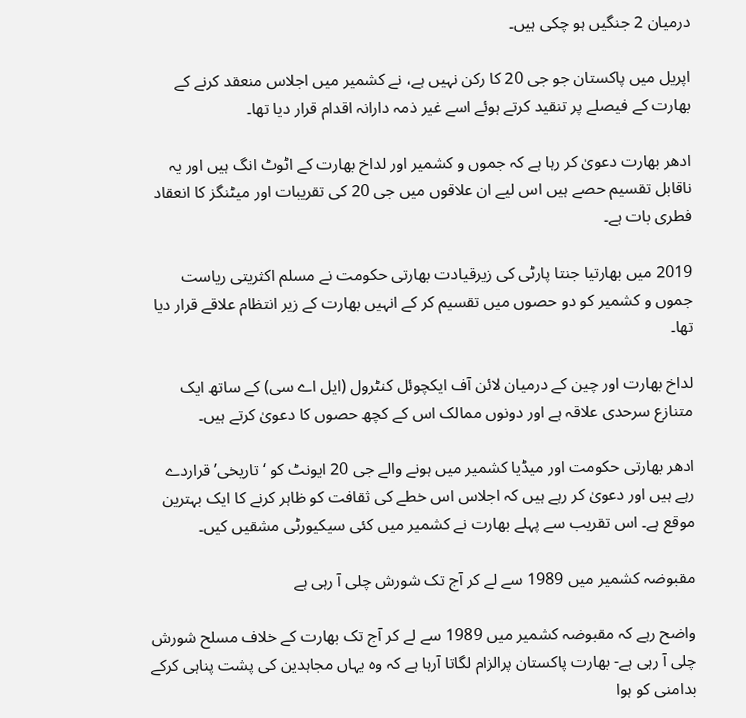درمیان 2 جنگیں ہو چکی ہیں۔

اپریل میں پاکستان جو جی 20 کا رکن نہیں ہے، نے کشمیر میں اجلاس منعقد کرنے کے بھارت کے فیصلے پر تنقید کرتے ہوئے اسے غیر ذمہ دارانہ اقدام قرار دیا تھا۔

ادھر بھارت دعویٰ کر رہا ہے کہ جموں و کشمیر اور لداخ بھارت کے اٹوٹ انگ ہیں اور یہ ناقابل تقسیم حصے ہیں اس لیے ان علاقوں میں جی 20 کی تقریبات اور میٹنگز کا انعقاد فطری بات ہے۔

2019 میں بھارتیا جنتا پارٹی کی زیرقیادت بھارتی حکومت نے مسلم اکثریتی ریاست جموں و کشمیر کو دو حصوں میں تقسیم کر کے انہیں بھارت کے زیر انتظام علاقے قرار دیا تھا۔

لداخ بھارت اور چین کے درمیان لائن آف ایکچوئل کنٹرول (ایل اے سی) کے ساتھ ایک متنازع سرحدی علاقہ ہے اور دونوں ممالک اس کے کچھ حصوں کا دعویٰ کرتے ہیں۔

ادھر بھارتی حکومت اور میڈیا کشمیر میں ہونے والے جی 20 ایونٹ کو ‘تاریخی’ قراردے رہے ہیں اور دعویٰ کر رہے ہیں کہ اجلاس اس خطے کی ثقافت کو ظاہر کرنے کا ایک بہترین موقع ہے۔ اس تقریب سے پہلے بھارت نے کشمیر میں کئی سیکیورٹی مشقیں کیں۔

مقبوضہ کشمیر میں 1989 سے لے کر آج تک شورش چلی آ رہی ہے

واضح رہے کہ مقبوضہ کشمیر میں 1989 سے لے کر آج تک بھارت کے خلاف مسلح شورش چلی آ رہی ہے- بھارت پاکستان پرالزام لگاتا آرہا ہے کہ وہ یہاں مجاہدین کی پشت پناہی کرکے بدامنی کو ہوا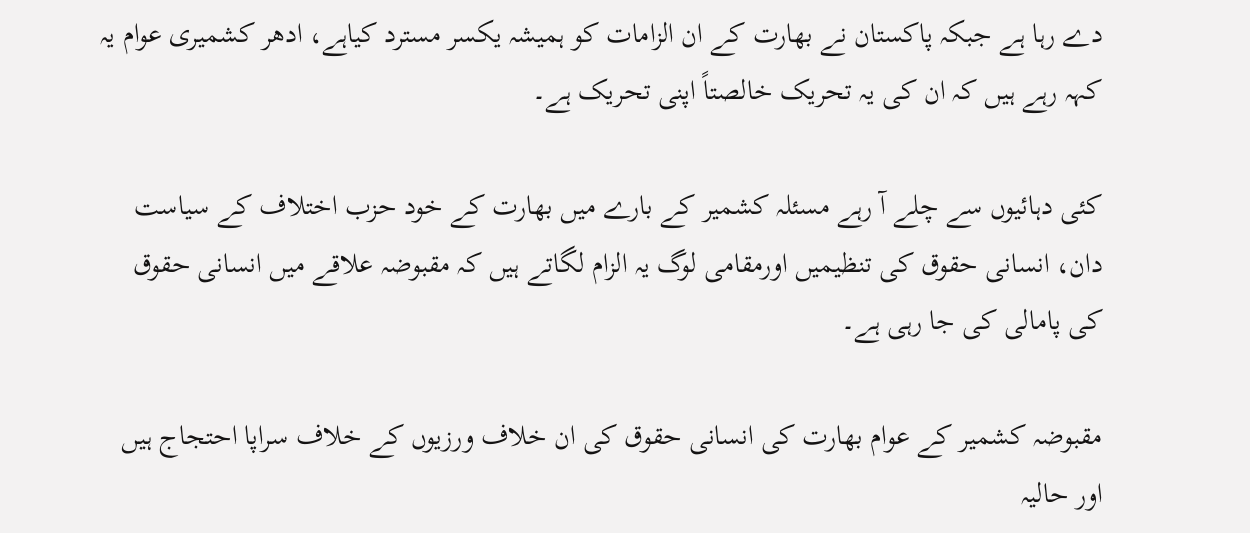دے رہا ہے جبکہ پاکستان نے بھارت کے ان الزامات کو ہمیشہ یکسر مسترد کیاہے، ادھر کشمیری عوام یہ کہہ رہے ہیں کہ ان کی یہ تحریک خالصتاً اپنی تحریک ہے۔

کئی دہائیوں سے چلے آ رہے مسئلہ کشمیر کے بارے میں بھارت کے خود حزب اختلاف کے سیاست دان، انسانی حقوق کی تنظیمیں اورمقامی لوگ یہ الزام لگاتے ہیں کہ مقبوضہ علاقے میں انسانی حقوق کی پامالی کی جا رہی ہے۔

مقبوضہ کشمیر کے عوام بھارت کی انسانی حقوق کی ان خلاف ورزیوں کے خلاف سراپا احتجاج ہیں اور حالیہ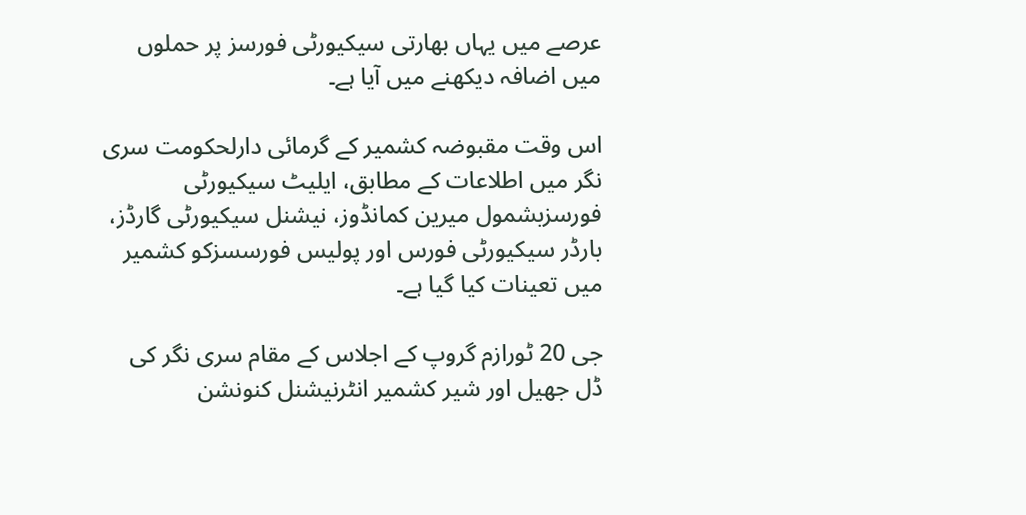عرصے میں یہاں بھارتی سیکیورٹی فورسز پر حملوں میں اضافہ دیکھنے میں آیا ہے۔

اس وقت مقبوضہ کشمیر کے گرمائی دارلحکومت سری نگر میں اطلاعات کے مطابق، ایلیٹ سیکیورٹی فورسزبشمول میرین کمانڈوز، نیشنل سیکیورٹی گارڈز، بارڈر سیکیورٹی فورس اور پولیس فورسسزکو کشمیر میں تعینات کیا گیا ہے۔

جی 20 ٹورازم گروپ کے اجلاس کے مقام سری نگر کی ڈل جھیل اور شیر کشمیر انٹرنیشنل کنونشن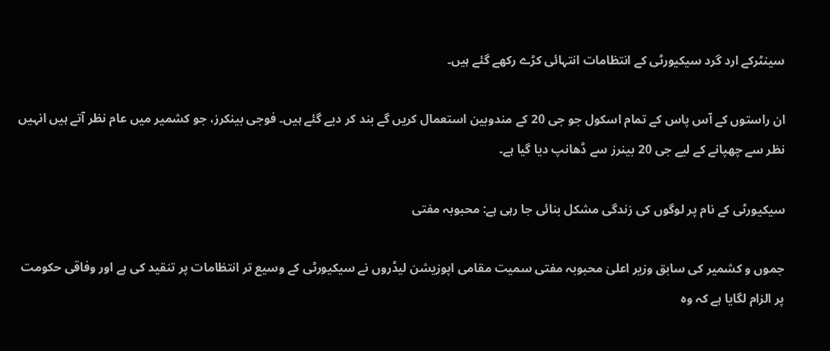سینٹرکے ارد گرد سیکیورٹی کے انتظامات انتہائی کڑے رکھے گئے ہیں۔

ان راستوں کے آس پاس کے تمام اسکول جو جی 20 کے مندوبین استعمال کریں گے بند کر دیے گئے ہیں۔ فوجی بینکرز، جو کشمیر میں عام نظر آتے ہیں انہیں نظر سے چھپانے کے لیے جی 20 بینرز سے ڈھانپ دیا گیا ہے۔

سیکیورٹی کے نام پر لوگوں کی زندگی مشکل بنائی جا رہی ہے: محبوبہ مفتی

جموں و کشمیر کی سابق وزیر اعلیٰ محبوبہ مفتی سمیت مقامی اپوزیشن لیڈروں نے سیکیورٹی کے وسیع تر انتظامات پر تنقید کی ہے اور وفاقی حکومت پر الزام لگایا ہے کہ وہ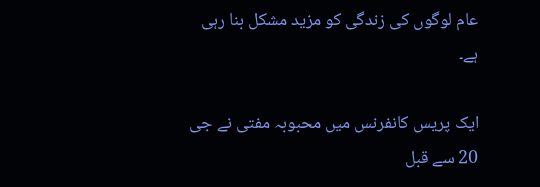عام لوگوں کی زندگی کو مزید مشکل بنا رہی ہے۔

ایک پریس کانفرنس میں محبوبہ مفتی نے جی 20 سے قبل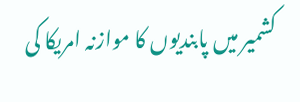کشمیر میں پابندیوں کا موازنہ امریکا کی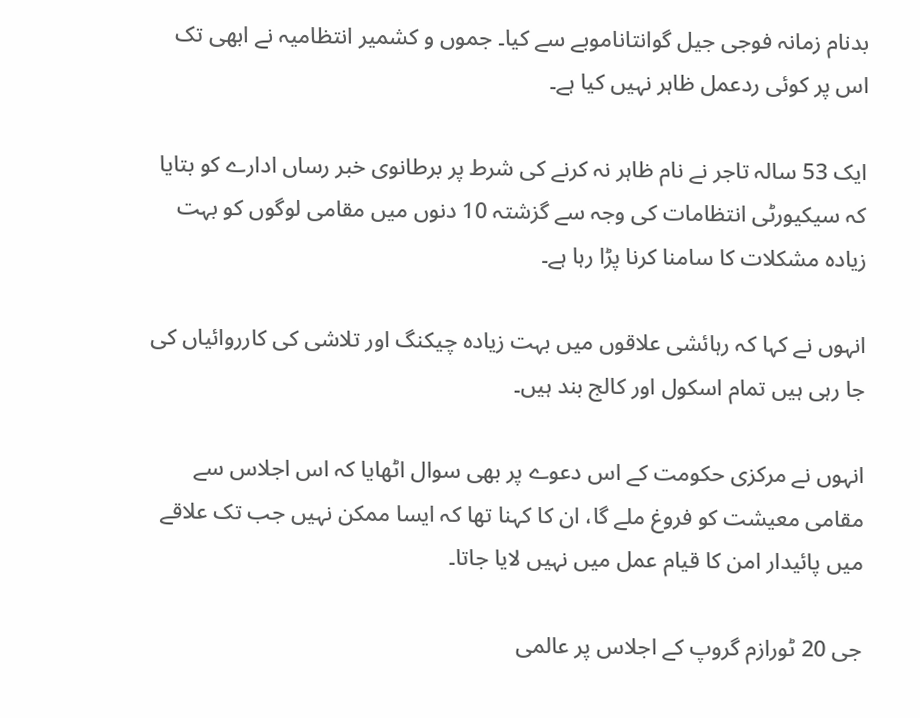بدنام زمانہ فوجی جیل گوانتاناموبے سے کیا۔ جموں و کشمیر انتظامیہ نے ابھی تک اس پر کوئی ردعمل ظاہر نہیں کیا ہے۔

ایک 53 سالہ تاجر نے نام ظاہر نہ کرنے کی شرط پر برطانوی خبر رساں ادارے کو بتایا کہ سیکیورٹی انتظامات کی وجہ سے گزشتہ 10 دنوں میں مقامی لوگوں کو بہت زیادہ مشکلات کا سامنا کرنا پڑا رہا ہے۔

انہوں نے کہا کہ رہائشی علاقوں میں بہت زیادہ چیکنگ اور تلاشی کی کارروائیاں کی جا رہی ہیں تمام اسکول اور کالج بند ہیں۔

انہوں نے مرکزی حکومت کے اس دعوے پر بھی سوال اٹھایا کہ اس اجلاس سے مقامی معیشت کو فروغ ملے گا، ان کا کہنا تھا کہ ایسا ممکن نہیں جب تک علاقے میں پائیدار امن کا قیام عمل میں نہیں لایا جاتا۔

جی 20 ٹورازم گروپ کے اجلاس پر عالمی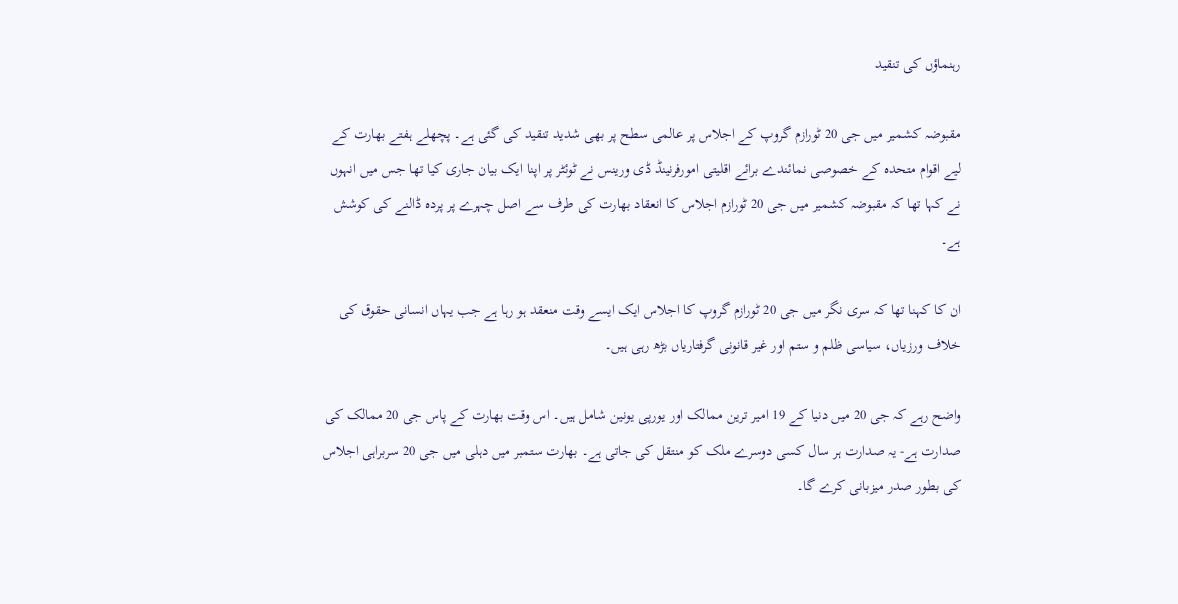رہنماؤں کی تنقید

مقبوضہ کشمیر میں جی 20 ٹورازم گروپ کے اجلاس پر عالمی سطح پر بھی شدید تنقید کی گئی ہے۔ پچھلے ہفتے بھارت کے لیے اقوام متحدہ کے خصوصی نمائندے برائے اقلیتی امورفرنینڈ ڈی ورینس نے ٹوئٹر پر اپنا ایک بیان جاری کیا تھا جس میں انہوں نے کہا تھا کہ مقبوضہ کشمیر میں جی 20 ٹورازم اجلاس کا انعقاد بھارت کی طرف سے اصل چہرے پر پردہ ڈالنے کی کوشش ہے۔

ان کا کہنا تھا کہ سری نگر میں جی 20 ٹورازم گروپ کا اجلاس ایک ایسے وقت منعقد ہو رہا ہے جب یہاں انسانی حقوق کی خلاف ورزیاں، سیاسی ظلم و ستم اور غیر قانونی گرفتاریاں بڑھ رہی ہیں۔

واضح رہے کہ جی 20 میں دنیا کے 19 امیر ترین ممالک اور یورپی یونین شامل ہیں۔ اس وقت بھارت کے پاس جی 20 ممالک کی صدارت ہے- یہ صدارت ہر سال کسی دوسرے ملک کو منتقل کی جاتی ہے۔ بھارت ستمبر میں دہلی میں جی 20 سربراہی اجلاس کی بطور صدر میزبانی کرے گا۔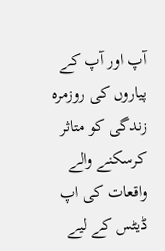آپ اور آپ کے پیاروں کی روزمرہ زندگی کو متاثر کرسکنے والے واقعات کی اپ ڈیٹس کے لیے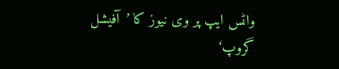واٹس ایپ پر وی نیوز کا ’آفیشل گروپ‘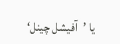یا ’آفیشل چینل‘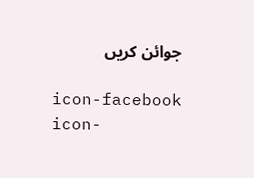جوائن کریں

icon-facebook icon-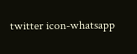twitter icon-whatsapp